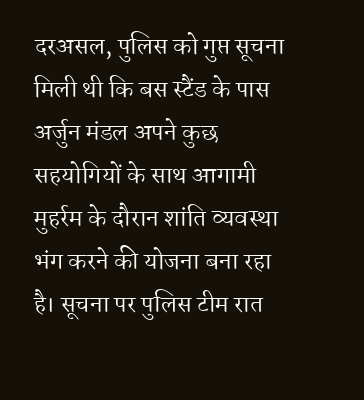दरअसल, पुलिस को गुप्त सूचना मिली थी कि बस स्टैंड के पास अर्जुन मंडल अपने कुछ सहयोगियों के साथ आगामी मुहर्रम के दौरान शांति व्यवस्था भंग करने की योजना बना रहा है। सूचना पर पुलिस टीम रात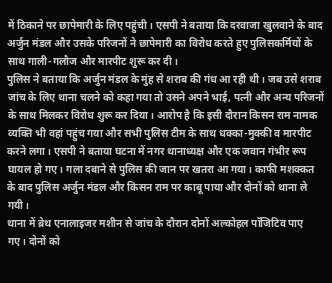में ठिकाने पर छापेमारी के लिए पहुंची। एसपी ने बताया कि दरवाजा खुलवाने के बाद अर्जुन मंडल और उसके परिजनों ने छापेमारी का विरोध करते हुए पुलिसकर्मियों के साथ गाली-गलौज और मारपीट शुरू कर दी।
पुलिस ने बताया कि अर्जुन मंडल के मुंह से शराब की गंध आ रही थी। जब उसे शराब जांच के लिए थाना चलने को कहा गया तो उसने अपने भाई, पत्नी और अन्य परिजनों के साथ मिलकर विरोध शुरू कर दिया। आरोप है कि इसी दौरान किसन राम नामक व्यक्ति भी वहां पहुंच गया और सभी पुलिस टीम के साथ धक्का-मुक्की व मारपीट करने लगा। एसपी ने बताया घटना में नगर थानाध्यक्ष और एक जवान गंभीर रूप घायल हो गए। गला दबाने से पुलिस की जान पर खतरा आ गया। काफी मशक्कत के बाद पुलिस अर्जुन मंडल और किसन राम पर काबू पाया और दोनों को थाना ले गयी।
थाना में ब्रेथ एनालाइजर मशीन से जांच के दौरान दोनों अल्कोहल पॉजिटिव पाए गए। दोनों को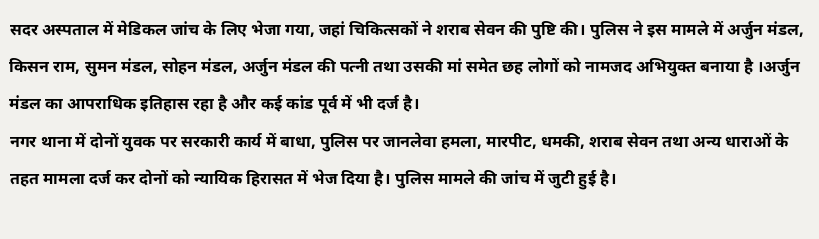सदर अस्पताल में मेडिकल जांच के लिए भेजा गया, जहां चिकित्सकों ने शराब सेवन की पुष्टि की। पुलिस ने इस मामले में अर्जुन मंडल, किसन राम, सुमन मंडल, सोहन मंडल, अर्जुन मंडल की पत्नी तथा उसकी मां समेत छह लोगों को नामजद अभियुक्त बनाया है ।अर्जुन मंडल का आपराधिक इतिहास रहा है और कई कांड पूर्व में भी दर्ज है।
नगर थाना में दोनों युवक पर सरकारी कार्य में बाधा, पुलिस पर जानलेवा हमला, मारपीट, धमकी, शराब सेवन तथा अन्य धाराओं के तहत मामला दर्ज कर दोनों को न्यायिक हिरासत में भेज दिया है। पुलिस मामले की जांच में जुटी हुई है।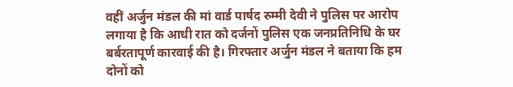वहीं अर्जुन मंडल की मां वार्ड पार्षद रुम्मी देवी ने पुलिस पर आरोप लगाया है कि आधी रात को दर्जनों पुलिस एक जनप्रतिनिधि के घर बर्बरतापूर्ण कारवाई की है। गिरफ्तार अर्जुन मंडल ने बताया कि हम दोनों को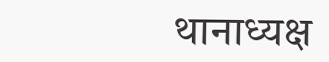थानाध्यक्ष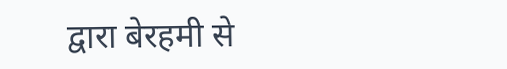द्वारा बेरहमी से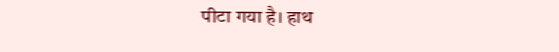पीटा गया है। हाथ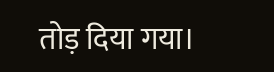तोड़ दिया गया।